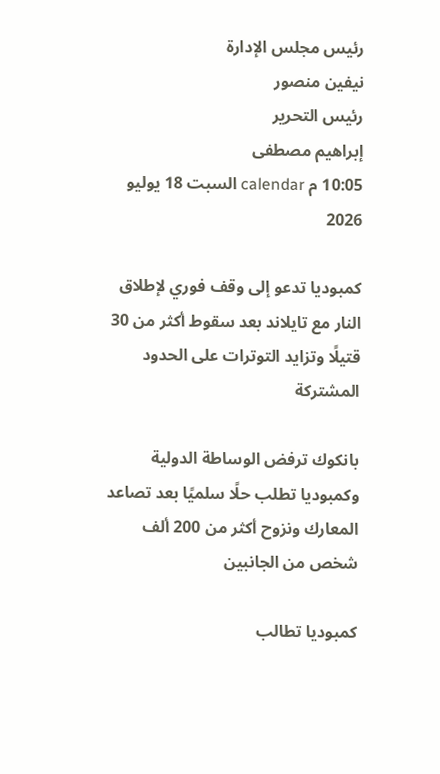رئيس مجلس الإدارة
نيفين منصور
رئيس التحرير
إبراهيم مصطفى
10:05 م calendar السبت 18 يوليو 2026

كمبوديا تدعو إلى وقف فوري لإطلاق النار مع تايلاند بعد سقوط أكثر من 30 قتيلًا وتزايد التوترات على الحدود المشتركة

بانكوك ترفض الوساطة الدولية وكمبوديا تطلب حلًا سلميًا بعد تصاعد المعارك ونزوح أكثر من 200 ألف شخص من الجانبين

كمبوديا تطالب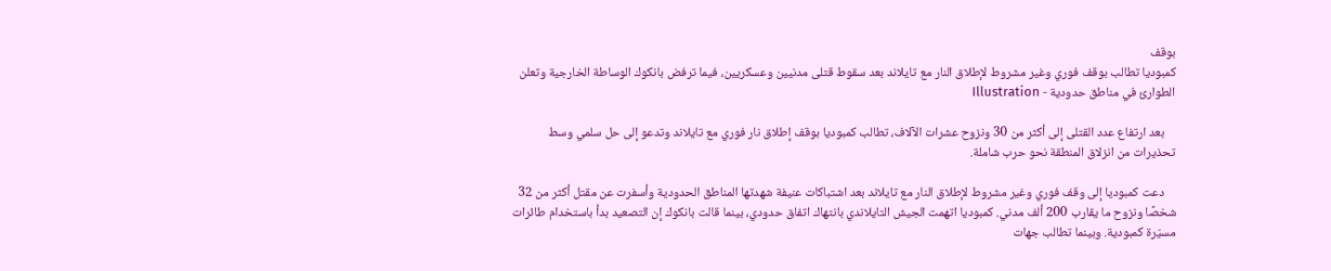بوقف
كمبوديا تطالب بوقف فوري وغير مشروط لإطلاق النار مع تايلاند بعد سقوط قتلى مدنيين وعسكريين، فيما ترفض بانكوك الوساطة الخارجية وتعلن الطوارئ في مناطق حدودية - Illustration

    بعد ارتفاع عدد القتلى إلى أكثر من 30 ونزوح عشرات الآلاف، تطالب كمبوديا بوقف إطلاق نار فوري مع تايلاند وتدعو إلى حل سلمي وسط تحذيرات من انزلاق المنطقة نحو حرب شاملة.

    دعت كمبوديا إلى وقف فوري وغير مشروط لإطلاق النار مع تايلاند بعد اشتباكات عنيفة شهدتها المناطق الحدودية وأسفرت عن مقتل أكثر من 32 شخصًا ونزوح ما يقارب 200 ألف مدني. كمبوديا اتهمت الجيش التايلاندي بانتهاك اتفاق حدودي، بينما قالت بانكوك إن التصعيد بدأ باستخدام طائرات مسيّرة كمبودية. وبينما تطالب جهات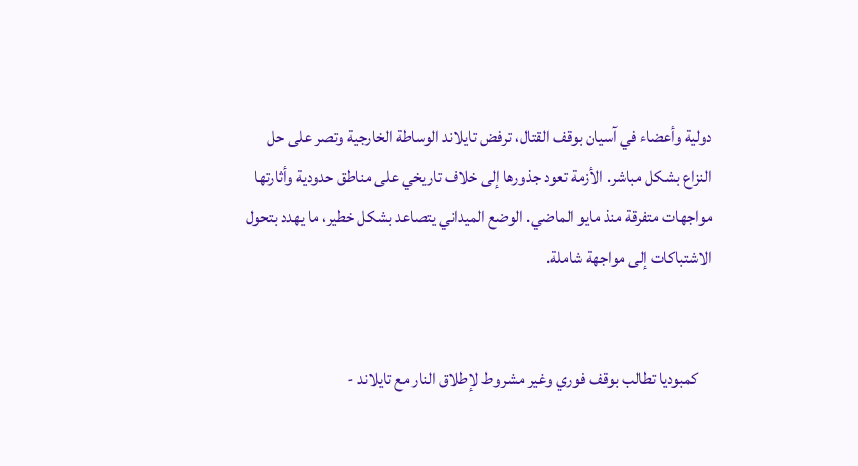دولية وأعضاء في آسيان بوقف القتال، ترفض تايلاند الوساطة الخارجية وتصر على حل النزاع بشكل مباشر. الأزمة تعود جذورها إلى خلاف تاريخي على مناطق حدودية وأثارتها مواجهات متفرقة منذ مايو الماضي. الوضع الميداني يتصاعد بشكل خطير، ما يهدد بتحول الاشتباكات إلى مواجهة شاملة.


    كمبوديا تطالب بوقف فوري وغير مشروط لإطلاق النار مع تايلاند -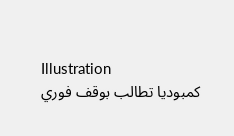Illustration
    كمبوديا تطالب بوقف فوري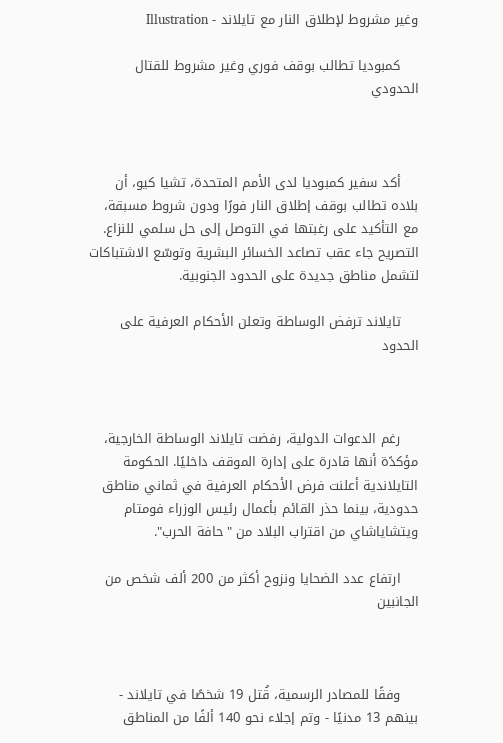وغير مشروط لإطلاق النار مع تايلاند - Illustration

    كمبوديا تطالب بوقف فوري وغير مشروط للقتال الحدودي



    أكد سفير كمبوديا لدى الأمم المتحدة، تشيا كيو، أن بلاده تطالب بوقف إطلاق النار فورًا ودون شروط مسبقة، مع التأكيد على رغبتها في التوصل إلى حل سلمي للنزاع. التصريح جاء عقب تصاعد الخسائر البشرية وتوسّع الاشتباكات لتشمل مناطق جديدة على الحدود الجنوبية.

    تايلاند ترفض الوساطة وتعلن الأحكام العرفية على الحدود



    رغم الدعوات الدولية، رفضت تايلاند الوساطة الخارجية، مؤكدًة أنها قادرة على إدارة الموقف داخليًا. الحكومة التايلاندية أعلنت فرض الأحكام العرفية في ثماني مناطق حدودية، بينما حذر القائم بأعمال رئيس الوزراء فومتام ويتشاياشاي من اقتراب البلاد من "حافة الحرب".

    ارتفاع عدد الضحايا ونزوح أكثر من 200 ألف شخص من الجانبين



    وفقًا للمصادر الرسمية، قُتل 19 شخصًا في تايلاند - بينهم 13 مدنيًا - وتم إجلاء نحو 140 ألفًا من المناطق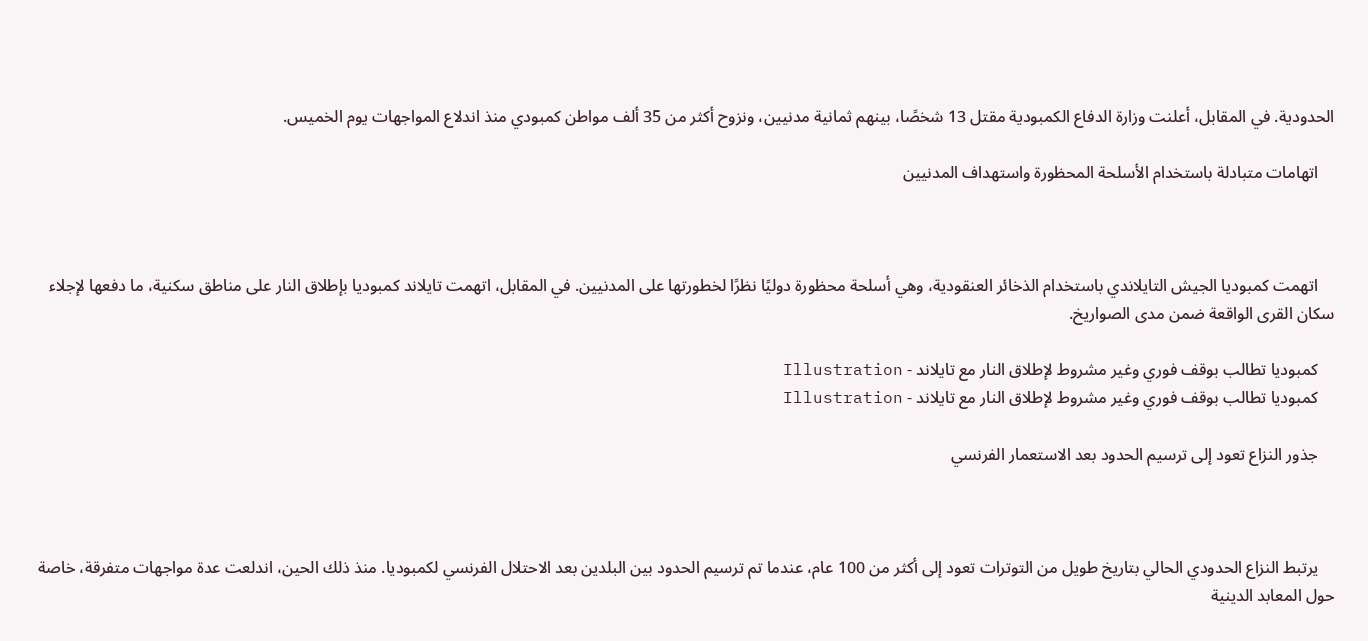الحدودية. في المقابل، أعلنت وزارة الدفاع الكمبودية مقتل 13 شخصًا، بينهم ثمانية مدنيين، ونزوح أكثر من 35 ألف مواطن كمبودي منذ اندلاع المواجهات يوم الخميس.

    اتهامات متبادلة باستخدام الأسلحة المحظورة واستهداف المدنيين



    اتهمت كمبوديا الجيش التايلاندي باستخدام الذخائر العنقودية، وهي أسلحة محظورة دوليًا نظرًا لخطورتها على المدنيين. في المقابل، اتهمت تايلاند كمبوديا بإطلاق النار على مناطق سكنية، ما دفعها لإجلاء سكان القرى الواقعة ضمن مدى الصواريخ.

    كمبوديا تطالب بوقف فوري وغير مشروط لإطلاق النار مع تايلاند - Illustration
    كمبوديا تطالب بوقف فوري وغير مشروط لإطلاق النار مع تايلاند - Illustration

    جذور النزاع تعود إلى ترسيم الحدود بعد الاستعمار الفرنسي



    يرتبط النزاع الحدودي الحالي بتاريخ طويل من التوترات تعود إلى أكثر من 100 عام، عندما تم ترسيم الحدود بين البلدين بعد الاحتلال الفرنسي لكمبوديا. منذ ذلك الحين، اندلعت عدة مواجهات متفرقة، خاصة حول المعابد الدينية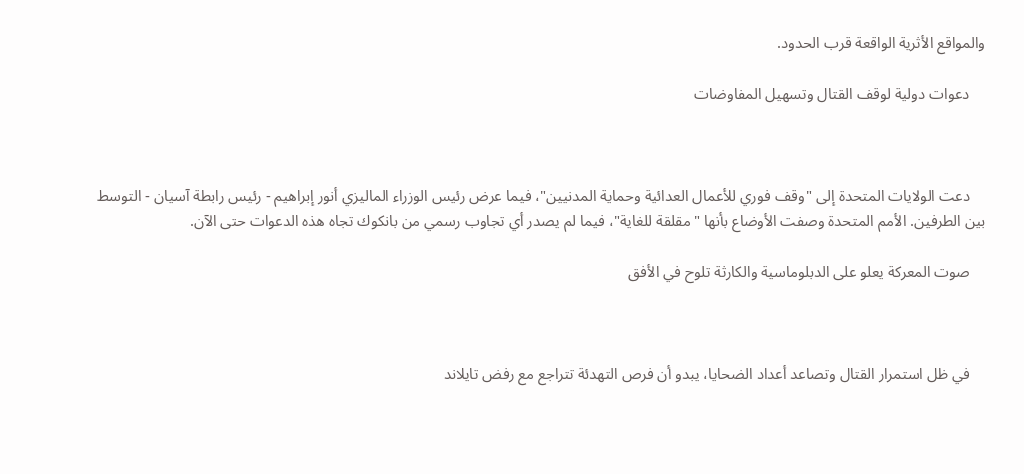والمواقع الأثرية الواقعة قرب الحدود.

    دعوات دولية لوقف القتال وتسهيل المفاوضات



    دعت الولايات المتحدة إلى "وقف فوري للأعمال العدائية وحماية المدنيين"، فيما عرض رئيس الوزراء الماليزي أنور إبراهيم - رئيس رابطة آسيان - التوسط بين الطرفين. الأمم المتحدة وصفت الأوضاع بأنها "مقلقة للغاية"، فيما لم يصدر أي تجاوب رسمي من بانكوك تجاه هذه الدعوات حتى الآن.

    صوت المعركة يعلو على الدبلوماسية والكارثة تلوح في الأفق



    في ظل استمرار القتال وتصاعد أعداد الضحايا، يبدو أن فرص التهدئة تتراجع مع رفض تايلاند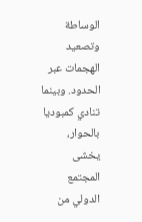الوساطة وتصعيد الهجمات عبر الحدود. وبينما تنادي كمبوديا بالحوار، يخشى المجتمع الدولي من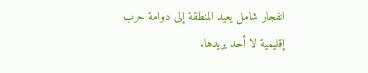انفجار شامل يعيد المنطقة إلى دوامة حرب إقليمية لا أحد يريدها.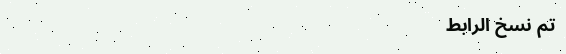تم نسخ الرابط